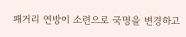패거리 연방이 소련으로 국명을 변경하고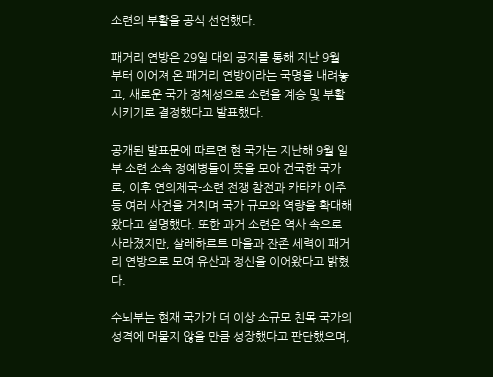소련의 부활을 공식 선언했다.

패거리 연방은 29일 대외 공지를 통해 지난 9월 부터 이어져 온 패거리 연방이라는 국명을 내려놓고, 새로운 국가 정체성으로 소련을 계승 및 부활시키기로 결정했다고 발표했다.

공개된 발표문에 따르면 현 국가는 지난해 9월 일부 소련 소속 정예병들이 뜻을 모아 건국한 국가로, 이후 연의제국-소련 전쟁 참전과 카타카 이주 등 여러 사건을 거치며 국가 규모와 역량을 확대해 왔다고 설명했다. 또한 과거 소련은 역사 속으로 사라졌지만, 살레하르트 마을과 잔존 세력이 패거리 연방으로 모여 유산과 정신을 이어왔다고 밝혔다.

수뇌부는 현재 국가가 더 이상 소규모 친목 국가의 성격에 머물지 않을 만큼 성장했다고 판단했으며,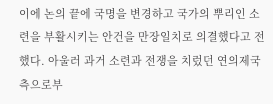이에 논의 끝에 국명을 변경하고 국가의 뿌리인 소련을 부활시키는 안건을 만장일치로 의결했다고 전했다. 아울러 과거 소련과 전쟁을 치렀던 연의제국 측으로부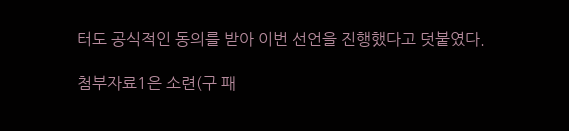터도 공식적인 동의를 받아 이번 선언을 진행했다고 덧붙였다.

첨부자료1은 소련(구 패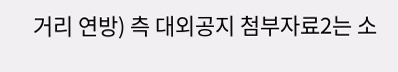거리 연방) 측 대외공지 첨부자료2는 소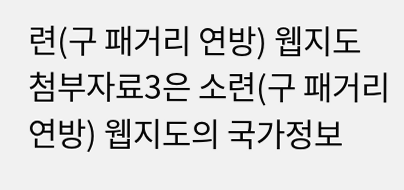련(구 패거리 연방) 웹지도 첨부자료3은 소련(구 패거리 연방) 웹지도의 국가정보